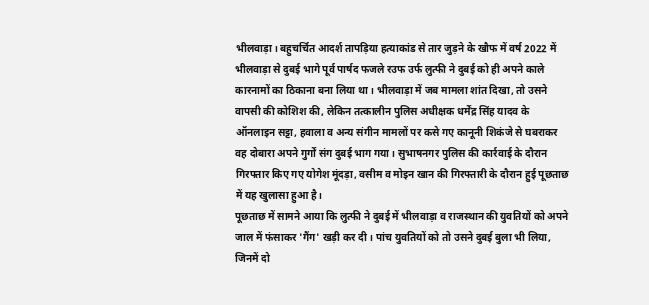भीलवाड़ा। बहुचर्चित आदर्श तापड़िया हत्याकांड से तार जुड़ने के खौफ में वर्ष 2022 में भीलवाड़ा से दुबई भागे पूर्व पार्षद फजले रउफ उर्फ लुत्फी ने दुबई को ही अपने काले कारनामों का ठिकाना बना लिया था। भीलवाड़ा में जब मामला शांत दिखा, तो उसने वापसी की कोशिश की, लेकिन तत्कालीन पुलिस अधीक्षक धर्मेंद्र सिंह यादव के ऑनलाइन सट्टा, हवाला व अन्य संगीन मामलों पर कसे गए कानूनी शिकंजे से घबराकर वह दोबारा अपने गुर्गों संग दुबई भाग गया। सुभाषनगर पुलिस की कार्रवाई के दौरान गिरफ्तार किए गए योगेश मूंदड़ा, वसीम व मोइन खान की गिरफ्तारी के दौरान हुई पूछताछ में यह खुलासा हुआ है।
पूछताछ में सामने आया कि लुत्फी ने दुबई में भीलवाड़ा व राजस्थान की युवतियों को अपने जाल में फंसाकर 'गैंग' खड़ी कर दी। पांच युवतियों को तो उसने दुबई बुला भी लिया, जिनमें दो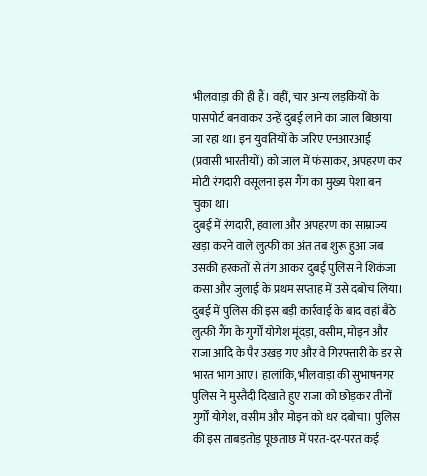भीलवाड़ा की ही हैं। वहीं, चार अन्य लड़कियों के पासपोर्ट बनवाकर उन्हें दुबई लाने का जाल बिछाया जा रहा था। इन युवतियों के जरिए एनआरआई (प्रवासी भारतीयों) को जाल में फंसाकर, अपहरण कर मोटी रंगदारी वसूलना इस गैंग का मुख्य पेशा बन चुका था।
दुबई में रंगदारी, हवाला और अपहरण का साम्राज्य खड़ा करने वाले लुत्फी का अंत तब शुरू हुआ जब उसकी हरकतों से तंग आकर दुबई पुलिस ने शिकंजा कसा और जुलाई के प्रथम सप्ताह में उसे दबोच लिया। दुबई में पुलिस की इस बड़ी कार्रवाई के बाद वहां बैठे लुत्फी गैंग के गुर्गों योगेश मूंदड़ा, वसीम, मोइन और राजा आदि के पैर उखड़ गए और वे गिरफ्तारी के डर से भारत भाग आए। हालांकि, भीलवाड़ा की सुभाषनगर पुलिस ने मुस्तैदी दिखाते हुए राजा को छोड़कर तीनों गुर्गों योगेश, वसीम और मोइन को धर दबोचा। पुलिस की इस ताबड़तोड़ पूछताछ में परत-दर-परत कई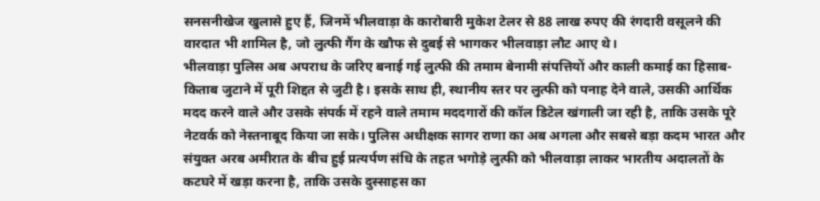सनसनीखेज खुलासे हुए हैं, जिनमें भीलवाड़ा के कारोबारी मुकेश टेलर से 88 लाख रुपए की रंगदारी वसूलने की वारदात भी शामिल है, जो लुत्फी गैंग के खौफ से दुबई से भागकर भीलवाड़ा लौट आए थे।
भीलवाड़ा पुलिस अब अपराध के जरिए बनाई गई लुत्फी की तमाम बेनामी संपत्तियों और काली कमाई का हिसाब-किताब जुटाने में पूरी शिद्दत से जुटी है। इसके साथ ही, स्थानीय स्तर पर लुत्फी को पनाह देने वाले, उसकी आर्थिक मदद करने वाले और उसके संपर्क में रहने वाले तमाम मददगारों की कॉल डिटेल खंगाली जा रही है, ताकि उसके पूरे नेटवर्क को नेस्तनाबूद किया जा सके। पुलिस अधीक्षक सागर राणा का अब अगला और सबसे बड़ा कदम भारत और संयुक्त अरब अमीरात के बीच हुई प्रत्यर्पण संधि के तहत भगोड़े लुत्फी को भीलवाड़ा लाकर भारतीय अदालतों के कटघरे में खड़ा करना है, ताकि उसके दुस्साहस का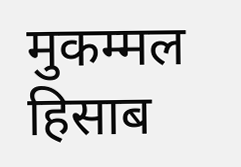मुकम्मल हिसाब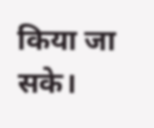किया जा सके।